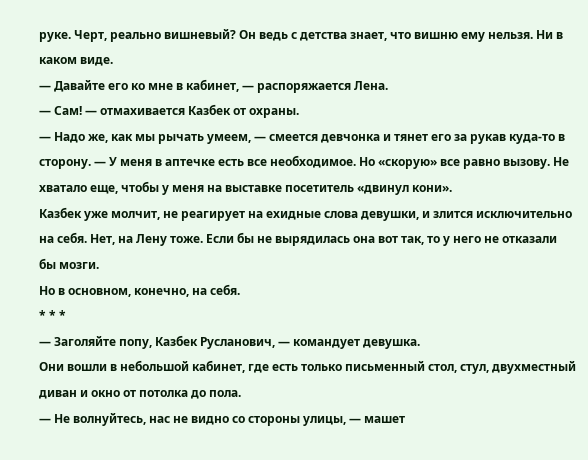руке. Черт, реально вишневый? Он ведь с детства знает, что вишню ему нельзя. Ни в каком виде.
— Давайте его ко мне в кабинет, — распоряжается Лена.
— Сам! — отмахивается Казбек от охраны.
— Надо же, как мы рычать умеем, — смеется девчонка и тянет его за рукав куда-то в сторону. — У меня в аптечке есть все необходимое. Но «скорую» все равно вызову. Не хватало еще, чтобы у меня на выставке посетитель «двинул кони».
Казбек уже молчит, не реагирует на ехидные слова девушки, и злится исключительно на себя. Нет, на Лену тоже. Если бы не вырядилась она вот так, то у него не отказали бы мозги.
Но в основном, конечно, на себя.
* * *
— Заголяйте попу, Казбек Русланович, — командует девушка.
Они вошли в небольшой кабинет, где есть только письменный стол, стул, двухместный диван и окно от потолка до пола.
— Не волнуйтесь, нас не видно со стороны улицы, — машет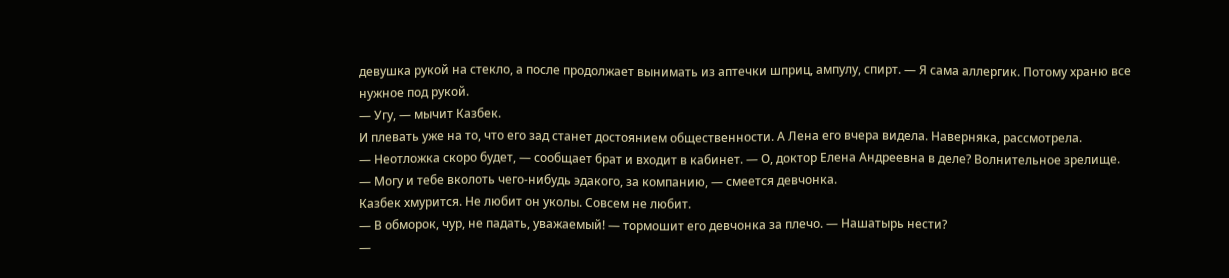девушка рукой на стекло, а после продолжает вынимать из аптечки шприц, ампулу, спирт. — Я сама аллергик. Потому храню все нужное под рукой.
— Угу, — мычит Казбек.
И плевать уже на то, что его зад станет достоянием общественности. А Лена его вчера видела. Наверняка, рассмотрела.
— Неотложка скоро будет, — сообщает брат и входит в кабинет. — О, доктор Елена Андреевна в деле? Волнительное зрелище.
— Могу и тебе вколоть чего-нибудь эдакого, за компанию, — смеется девчонка.
Казбек хмурится. Не любит он уколы. Совсем не любит.
— В обморок, чур, не падать, уважаемый! — тормошит его девчонка за плечо. — Нашатырь нести?
—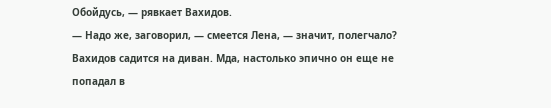Обойдусь, — рявкает Вахидов.
— Надо же, заговорил, — смеется Лена, — значит, полегчало?
Вахидов садится на диван. Мда, настолько эпично он еще не попадал в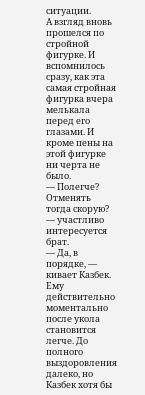ситуации.
А взгляд вновь прошелся по стройной фигурке. И вспомнилось сразу, как эта самая стройная фигурка вчера мелькала перед его глазами. И кроме пены на этой фигурке ни черта не было.
— Полегче? Отменять тогда скорую? — участливо интересуется брат.
— Да, в порядке, — кивает Казбек.
Ему действительно моментально после укола становится легче. До полного выздоровления далеко, но Казбек хотя бы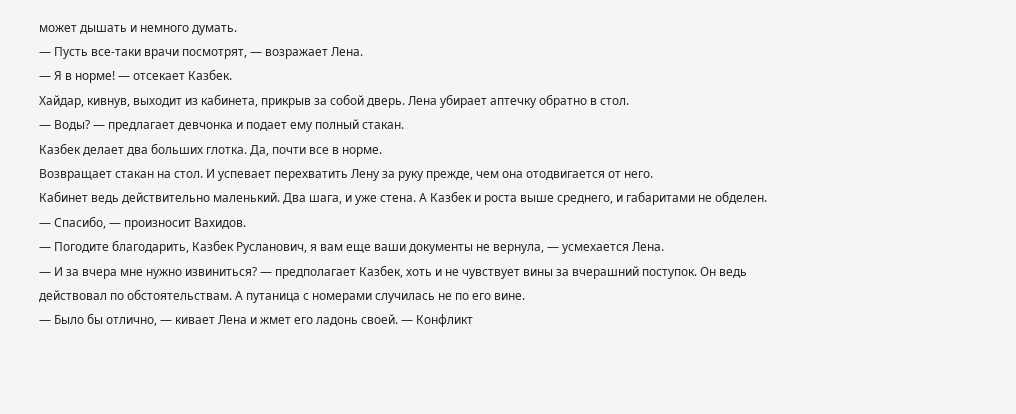может дышать и немного думать.
— Пусть все-таки врачи посмотрят, — возражает Лена.
— Я в норме! — отсекает Казбек.
Хайдар, кивнув, выходит из кабинета, прикрыв за собой дверь. Лена убирает аптечку обратно в стол.
— Воды? — предлагает девчонка и подает ему полный стакан.
Казбек делает два больших глотка. Да, почти все в норме.
Возвращает стакан на стол. И успевает перехватить Лену за руку прежде, чем она отодвигается от него.
Кабинет ведь действительно маленький. Два шага, и уже стена. А Казбек и роста выше среднего, и габаритами не обделен.
— Спасибо, — произносит Вахидов.
— Погодите благодарить, Казбек Русланович, я вам еще ваши документы не вернула, — усмехается Лена.
— И за вчера мне нужно извиниться? — предполагает Казбек, хоть и не чувствует вины за вчерашний поступок. Он ведь действовал по обстоятельствам. А путаница с номерами случилась не по его вине.
— Было бы отлично, — кивает Лена и жмет его ладонь своей. — Конфликт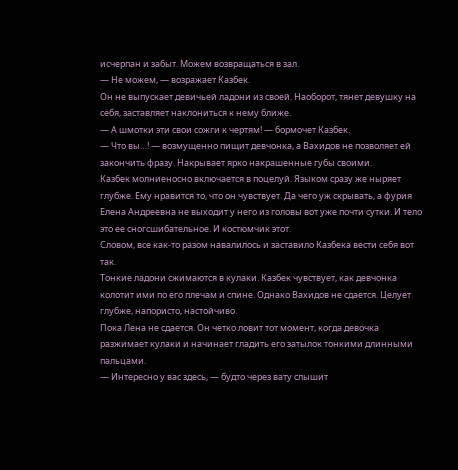исчерпан и забыт. Можем возвращаться в зал.
— Не можем, — возражает Казбек.
Он не выпускает девичьей ладони из своей. Наоборот, тянет девушку на себя, заставляет наклониться к нему ближе.
— А шмотки эти свои сожги к чертям! — бормочет Казбек.
— Что вы…! — возмущенно пищит девчонка, а Вахидов не позволяет ей закончить фразу. Накрывает ярко накрашенные губы своими.
Казбек молниеносно включается в поцелуй. Языком сразу же ныряет глубже. Ему нравится то, что он чувствует. Да чего уж скрывать, а фурия Елена Андреевна не выходит у него из головы вот уже почти сутки. И тело это ее сногсшибательное. И костюмчик этот.
Словом, все как-то разом навалилось и заставило Казбека вести себя вот так.
Тонкие ладони сжимаются в кулаки. Казбек чувствует, как девчонка колотит ими по его плечам и спине. Однако Вахидов не сдается. Целует глубже, напористо, настойчиво.
Пока Лена не сдается. Он четко ловит тот момент, когда девочка разжимает кулаки и начинает гладить его затылок тонкими длинными пальцами.
— Интересно у вас здесь, — будто через вату слышит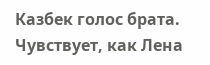Казбек голос брата.
Чувствует, как Лена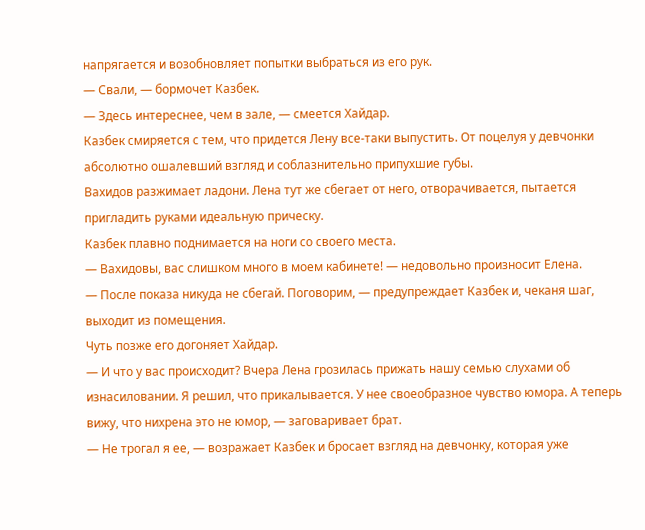напрягается и возобновляет попытки выбраться из его рук.
— Свали, — бормочет Казбек.
— Здесь интереснее, чем в зале, — смеется Хайдар.
Казбек смиряется с тем, что придется Лену все-таки выпустить. От поцелуя у девчонки абсолютно ошалевший взгляд и соблазнительно припухшие губы.
Вахидов разжимает ладони. Лена тут же сбегает от него, отворачивается, пытается пригладить руками идеальную прическу.
Казбек плавно поднимается на ноги со своего места.
— Вахидовы, вас слишком много в моем кабинете! — недовольно произносит Елена.
— После показа никуда не сбегай. Поговорим, — предупреждает Казбек и, чеканя шаг, выходит из помещения.
Чуть позже его догоняет Хайдар.
— И что у вас происходит? Вчера Лена грозилась прижать нашу семью слухами об изнасиловании. Я решил, что прикалывается. У нее своеобразное чувство юмора. А теперь вижу, что нихрена это не юмор, — заговаривает брат.
— Не трогал я ее, — возражает Казбек и бросает взгляд на девчонку, которая уже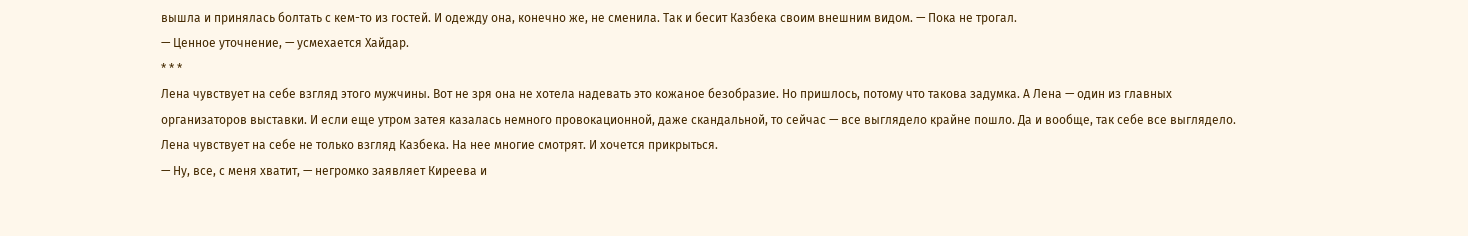вышла и принялась болтать с кем-то из гостей. И одежду она, конечно же, не сменила. Так и бесит Казбека своим внешним видом. — Пока не трогал.
— Ценное уточнение, — усмехается Хайдар.
* * *
Лена чувствует на себе взгляд этого мужчины. Вот не зря она не хотела надевать это кожаное безобразие. Но пришлось, потому что такова задумка. А Лена — один из главных организаторов выставки. И если еще утром затея казалась немного провокационной, даже скандальной, то сейчас — все выглядело крайне пошло. Да и вообще, так себе все выглядело.
Лена чувствует на себе не только взгляд Казбека. На нее многие смотрят. И хочется прикрыться.
— Ну, все, с меня хватит, — негромко заявляет Киреева и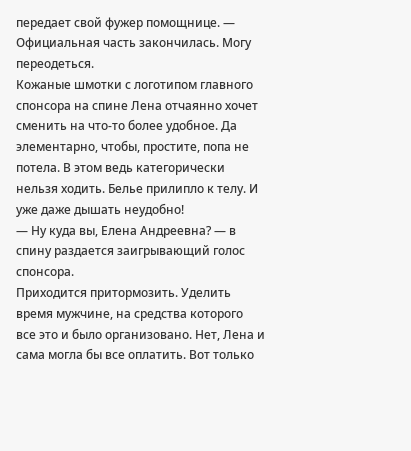передает свой фужер помощнице. — Официальная часть закончилась. Могу переодеться.
Кожаные шмотки с логотипом главного спонсора на спине Лена отчаянно хочет сменить на что-то более удобное. Да элементарно, чтобы, простите, попа не потела. В этом ведь категорически нельзя ходить. Белье прилипло к телу. И уже даже дышать неудобно!
— Ну куда вы, Елена Андреевна? — в спину раздается заигрывающий голос спонсора.
Приходится притормозить. Уделить время мужчине, на средства которого все это и было организовано. Нет, Лена и сама могла бы все оплатить. Вот только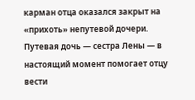карман отца оказался закрыт на «прихоть» непутевой дочери. Путевая дочь — сестра Лены — в настоящий момент помогает отцу вести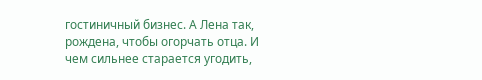гостиничный бизнес. А Лена так, рождена, чтобы огорчать отца. И чем сильнее старается угодить,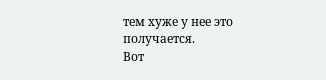тем хуже у нее это получается.
Вот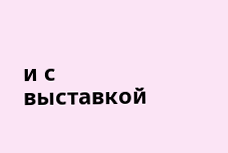и с выставкой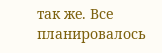так же. Все планировалось